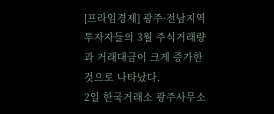[프라임경제] 광주·전남지역 투자자들의 3월 주식거래량과 거래대금이 크게 증가한 것으로 나타났다.
2일 한국거래소 광주사무소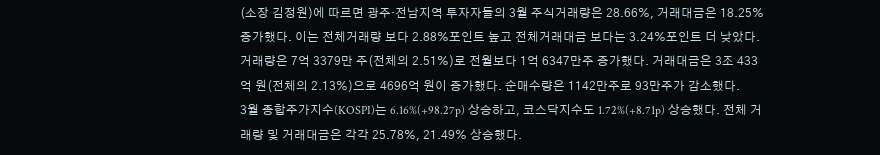(소장 김정원)에 따르면 광주·전남지역 투자자들의 3월 주식거래량은 28.66%, 거래대금은 18.25% 증가했다. 이는 전체거래량 보다 2.88%포인트 높고 전체거래대금 보다는 3.24%포인트 더 낮았다.
거래량은 7억 3379만 주(전체의 2.51%)로 전월보다 1억 6347만주 증가했다. 거래대금은 3조 433억 원(전체의 2.13%)으로 4696억 원이 증가했다. 순매수량은 1142만주로 93만주가 감소했다.
3월 종합주가지수(KOSPI)는 6.16%(+98.27p) 상승하고, 코스닥지수도 1.72%(+8.71p) 상승했다. 전체 거래량 및 거래대금은 각각 25.78%, 21.49% 상승했다.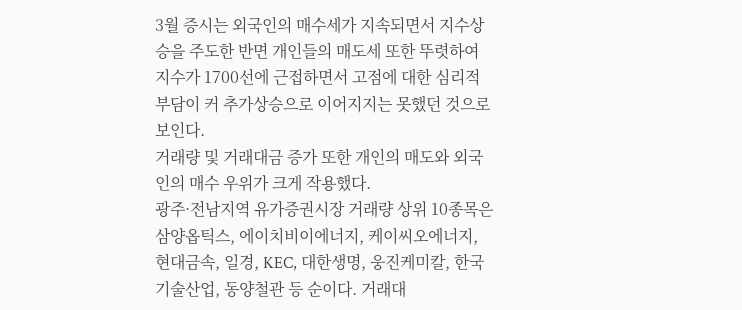3월 증시는 외국인의 매수세가 지속되면서 지수상승을 주도한 반면 개인들의 매도세 또한 뚜렷하여 지수가 1700선에 근접하면서 고점에 대한 심리적 부담이 커 추가상승으로 이어지지는 못했던 것으로 보인다.
거래량 및 거래대금 증가 또한 개인의 매도와 외국인의 매수 우위가 크게 작용했다.
광주·전남지역 유가증권시장 거래량 상위 10종목은 삼양옵틱스, 에이치비이에너지, 케이씨오에너지, 현대금속, 일경, KEC, 대한생명, 웅진케미칼, 한국기술산업, 동양철관 등 순이다. 거래대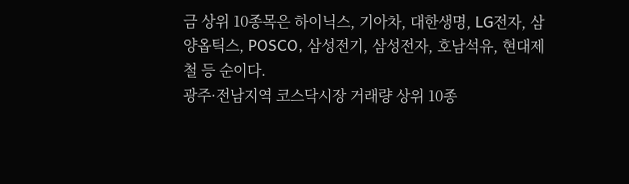금 상위 10종목은 하이닉스, 기아차, 대한생명, LG전자, 삼양옵틱스, POSCO, 삼성전기, 삼성전자, 호남석유, 현대제철 등 순이다.
광주·전남지역 코스닥시장 거래량 상위 10종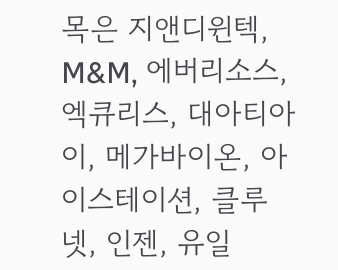목은 지앤디윈텍, M&M, 에버리소스, 엑큐리스, 대아티아이, 메가바이온, 아이스테이션, 클루넷, 인젠, 유일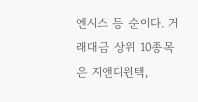엔시스 등 순이다. 거래대금 상위 10종목은 지앤디윈텍,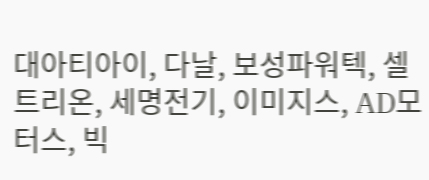대아티아이, 다날, 보성파워텍, 셀트리온, 세명전기, 이미지스, AD모터스, 빅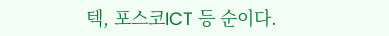텍, 포스코ICT 등 순이다.